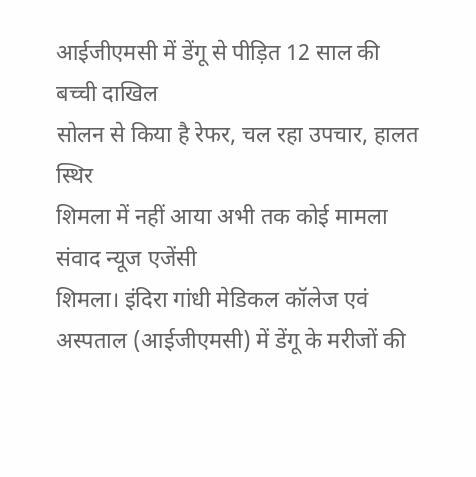आईजीएमसी में डेंगू से पीड़ित 12 साल की बच्ची दाखिल
सोलन से किया है रेफर, चल रहा उपचार, हालत स्थिर
शिमला में नहीं आया अभी तक कोई मामला
संवाद न्यूज एजेंसी
शिमला। इंदिरा गांधी मेडिकल कॉलेज एवं अस्पताल (आईजीएमसी) में डेंगू के मरीजों की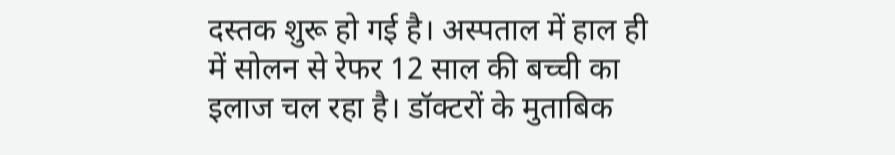दस्तक शुरू हो गई है। अस्पताल में हाल ही में सोलन से रेफर 12 साल की बच्ची का इलाज चल रहा है। डॉक्टरों के मुताबिक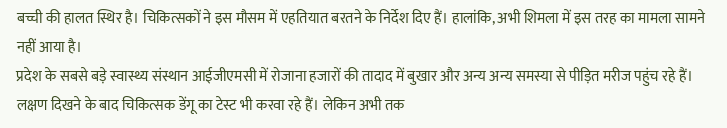बच्ची की हालत स्थिर है। चिकित्सकों ने इस मौसम में एहतियात बरतने के निर्देश दिए हैं। हालांकि, अभी शिमला में इस तरह का मामला सामने नहीं आया है।
प्रदेश के सबसे बड़े स्वास्थ्य संस्थान आईजीएमसी में रोजाना हजारों की तादाद में बुखार और अन्य अन्य समस्या से पीड़ित मरीज पहुंच रहे हैं। लक्षण दिखने के बाद चिकित्सक डेंगू का टेस्ट भी करवा रहे हैं। लेकिन अभी तक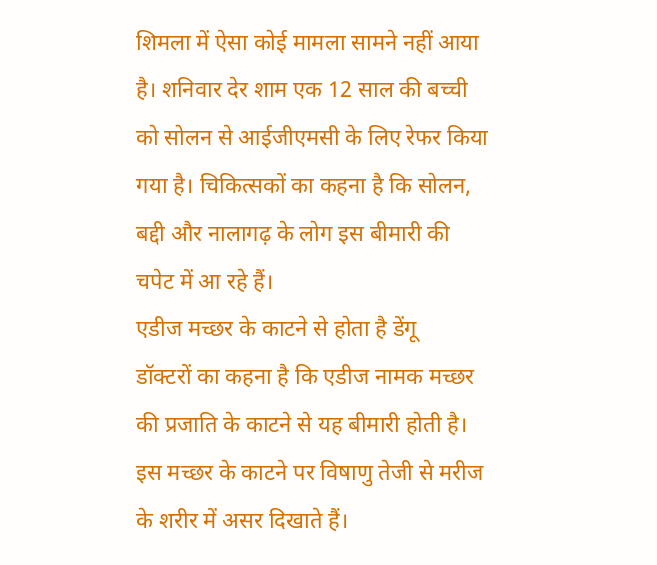शिमला में ऐसा कोई मामला सामने नहीं आया है। शनिवार देर शाम एक 12 साल की बच्ची को सोलन से आईजीएमसी के लिए रेफर किया गया है। चिकित्सकों का कहना है कि सोलन, बद्दी और नालागढ़ के लोग इस बीमारी की चपेट में आ रहे हैं।
एडीज मच्छर के काटने से होता है डेंगू
डॉक्टरों का कहना है कि एडीज नामक मच्छर की प्रजाति के काटने से यह बीमारी होती है। इस मच्छर के काटने पर विषाणु तेजी से मरीज के शरीर में असर दिखाते हैं।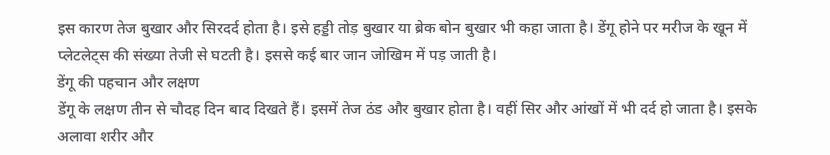इस कारण तेज बुखार और सिरदर्द होता है। इसे हड्डी तोड़ बुखार या ब्रेक बोन बुखार भी कहा जाता है। डेंगू होने पर मरीज के खून में प्लेटलेट्स की संख्या तेजी से घटती है। इससे कई बार जान जोखिम में पड़ जाती है।
डेंगू की पहचान और लक्षण
डेंगू के लक्षण तीन से चौदह दिन बाद दिखते हैं। इसमें तेज ठंड और बुखार होता है। वहीं सिर और आंखों में भी दर्द हो जाता है। इसके अलावा शरीर और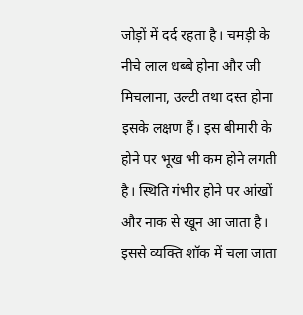जोड़ों में दर्द रहता है। चमड़ी के नीचे लाल धब्बे होना और जी मिचलाना, उल्टी तथा दस्त होना इसके लक्षण हैं। इस बीमारी के होने पर भूख भी कम होने लगती है। स्थिति गंभीर होने पर आंखों और नाक से खून आ जाता है। इससे व्यक्ति शॉक में चला जाता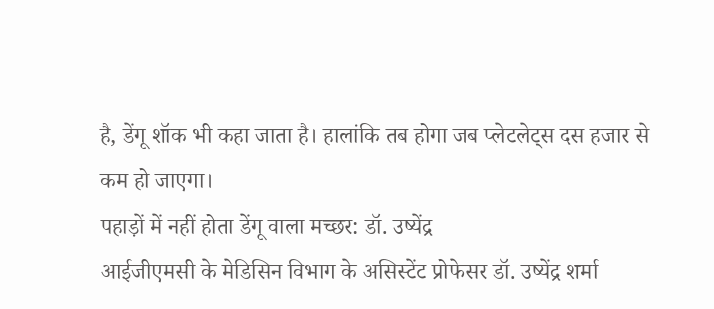है, डेंगू शॉक भी कहा जाता है। हालांकि तब होगा जब प्लेटलेट्स दस हजार से कम हो जाएगा।
पहाड़ों में नहीं होता डेंगू वाला मच्छर: डॉ. उष्येंद्र
आईजीएमसी के मेडिसिन विभाग के असिस्टेंट प्रोफेसर डॉ. उष्येंद्र शर्मा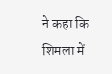ने कहा कि शिमला में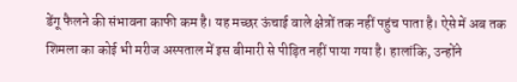डेंगू फैलने की संभावना काफी कम है। यह मच्छर ऊंचाई वाले क्षेत्रों तक नहीं पहुंच पाता है। ऐसे में अब तक शिमला का कोई भी मरीज अस्पताल में इस बीमारी से पीड़ित नहीं पाया गया है। हालांकि, उन्होंने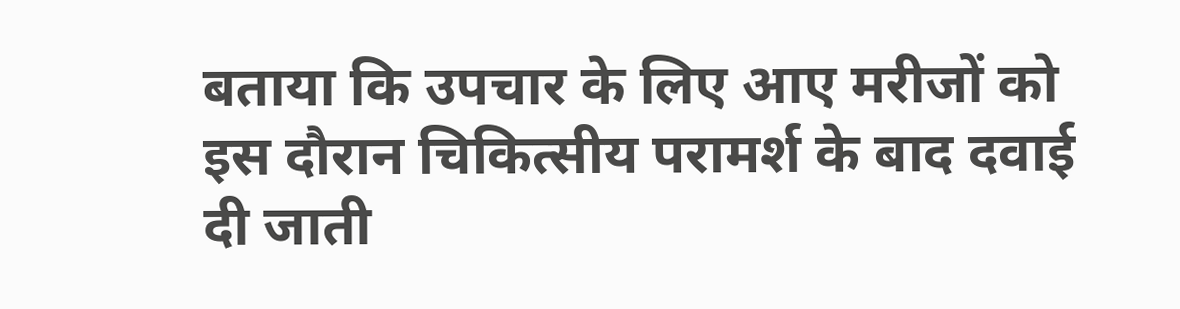बताया कि उपचार के लिए आए मरीजों को इस दौरान चिकित्सीय परामर्श के बाद दवाई दी जाती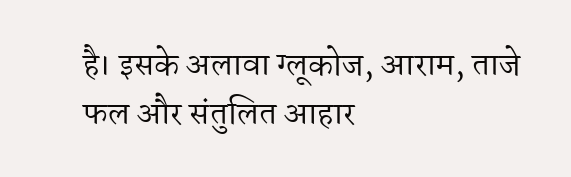है। इसके अलावा ग्लूकोज, आराम, ताजे फल और संतुलित आहार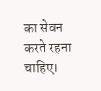का सेवन करते रहना चाहिए।